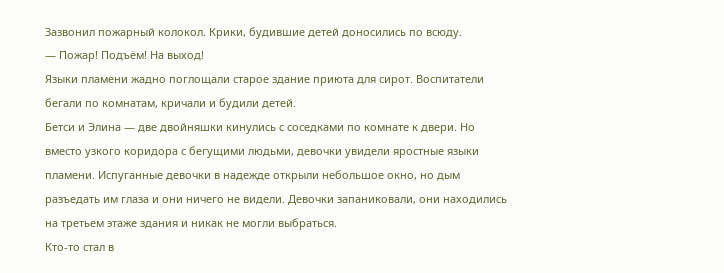Зазвонил пожарный колокол. Крики, будившие детей доносились по всюду.
— Пожар! Подъём! На выход!
Языки пламени жадно поглощали старое здание приюта для сирот. Воспитатели бегали по комнатам, кричали и будили детей.
Бетси и Элина — две двойняшки кинулись с соседками по комнате к двери. Но вместо узкого коридора с бегущими людьми, девочки увидели яростные языки пламени. Испуганные девочки в надежде открыли небольшое окно, но дым разъедать им глаза и они ничего не видели. Девочки запаниковали, они находились на третьем этаже здания и никак не могли выбраться.
Кто-то стал в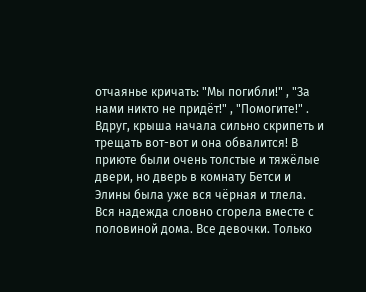отчаянье кричать: "Мы погибли!" , "За нами никто не придёт!" , "Помогите!" .
Вдруг, крыша начала сильно скрипеть и трещать вот-вот и она обвалится! В приюте были очень толстые и тяжёлые двери, но дверь в комнату Бетси и Элины была уже вся чёрная и тлела. Вся надежда словно сгорела вместе с половиной дома. Все девочки. Только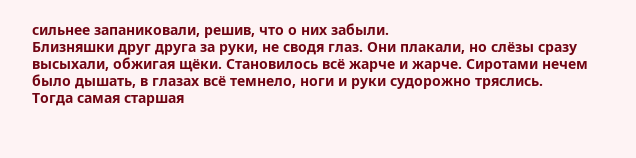сильнее запаниковали, решив, что о них забыли.
Близняшки друг друга за руки, не сводя глаз. Они плакали, но слёзы сразу высыхали, обжигая щёки. Становилось всё жарче и жарче. Сиротами нечем было дышать, в глазах всё темнело, ноги и руки судорожно тряслись.
Тогда самая старшая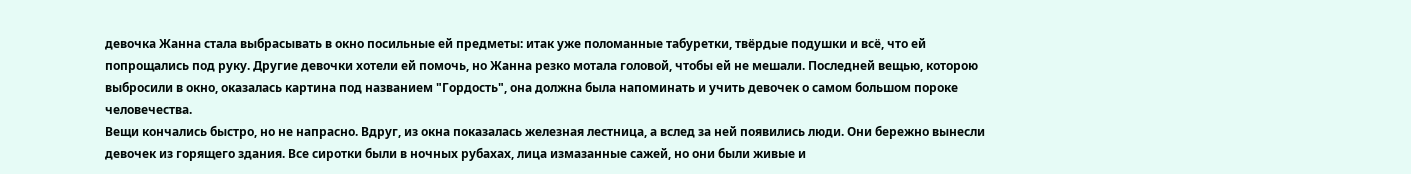девочка Жанна стала выбрасывать в окно посильные ей предметы: итак уже поломанные табуретки, твёрдые подушки и всё, что ей попрощались под руку. Другие девочки хотели ей помочь, но Жанна резко мотала головой, чтобы ей не мешали. Последней вещью, которою выбросили в окно, оказалась картина под названием "Гордость", она должна была напоминать и учить девочек о самом большом пороке человечества.
Вещи кончались быстро, но не напрасно. Вдруг, из окна показалась железная лестница, а вслед за ней появились люди. Они бережно вынесли девочек из горящего здания. Все сиротки были в ночных рубахах, лица измазанные сажей, но они были живые и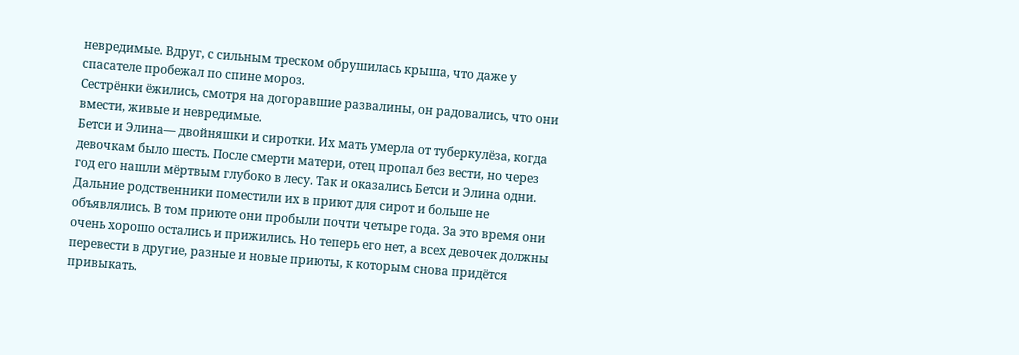невредимые. Вдруг, с сильным треском обрушилась крыша, что даже у спасателе пробежал по спине мороз.
Сестрёнки ёжились, смотря на догоравшие развалины, он радовались, что они вмести, живые и невредимые.
Бетси и Элина— двойняшки и сиротки. Их мать умерла от туберкулёза, когда девочкам было шесть. После смерти матери, отец пропал без вести, но через год его нашли мёртвым глубоко в лесу. Так и оказались Бетси и Элина одни. Дальние родственники поместили их в приют для сирот и больше не объявлялись. В том приюте они пробыли почти четыре года. За это время они очень хорошо остались и прижились. Но теперь его нет, а всех девочек должны перевести в другие, разные и новые приюты, к которым снова придётся привыкать.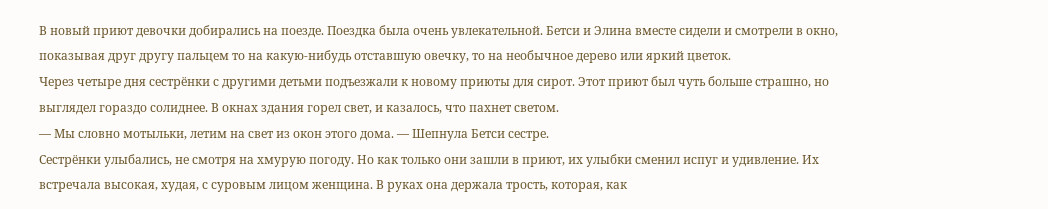В новый приют девочки добирались на поезде. Поездка была очень увлекательной. Бетси и Элина вместе сидели и смотрели в окно, показывая друг другу пальцем то на какую-нибудь отставшую овечку, то на необычное дерево или яркий цветок.
Через четыре дня сестрёнки с другими детьми подъезжали к новому приюты для сирот. Этот приют был чуть больше страшно, но выглядел гораздо солиднее. В окнах здания горел свет, и казалось, что пахнет светом.
— Мы словно мотыльки, летим на свет из окон этого дома. — Шепнула Бетси сестре.
Сестрёнки улыбались, не смотря на хмурую погоду. Но как только они зашли в приют, их улыбки сменил испуг и удивление. Их встречала высокая, худая, с суровым лицом женщина. В руках она держала трость, которая, как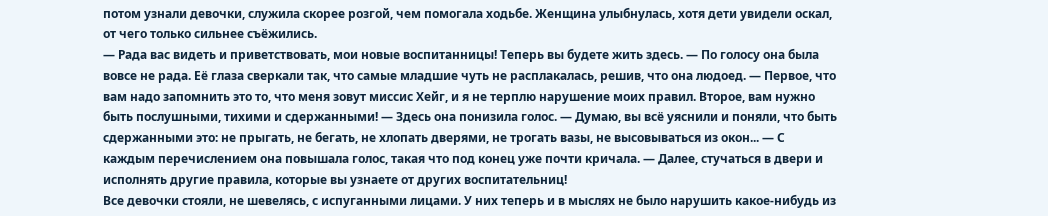потом узнали девочки, служила скорее розгой, чем помогала ходьбе. Женщина улыбнулась, хотя дети увидели оскал, от чего только сильнее съёжились.
— Рада вас видеть и приветствовать, мои новые воспитанницы! Теперь вы будете жить здесь. — По голосу она была вовсе не рада. Её глаза сверкали так, что самые младшие чуть не расплакалась, решив, что она людоед. — Первое, что вам надо запомнить это то, что меня зовут миссис Хейг, и я не терплю нарушение моих правил. Второе, вам нужно быть послушными, тихими и сдержанными! — Здесь она понизила голос. — Думаю, вы всё уяснили и поняли, что быть сдержанными это: не прыгать, не бегать, не хлопать дверями, не трогать вазы, не высовываться из окон... — С каждым перечислением она повышала голос, такая что под конец уже почти кричала. — Далее, стучаться в двери и исполнять другие правила, которые вы узнаете от других воспитательниц!
Все девочки стояли, не шевелясь, с испуганными лицами. У них теперь и в мыслях не было нарушить какое-нибудь из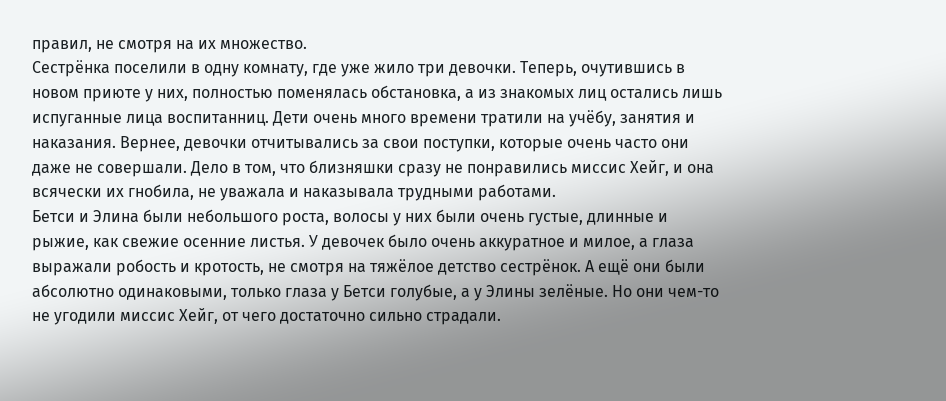правил, не смотря на их множество.
Сестрёнка поселили в одну комнату, где уже жило три девочки. Теперь, очутившись в новом приюте у них, полностью поменялась обстановка, а из знакомых лиц остались лишь испуганные лица воспитанниц. Дети очень много времени тратили на учёбу, занятия и наказания. Вернее, девочки отчитывались за свои поступки, которые очень часто они даже не совершали. Дело в том, что близняшки сразу не понравились миссис Хейг, и она всячески их гнобила, не уважала и наказывала трудными работами.
Бетси и Элина были небольшого роста, волосы у них были очень густые, длинные и рыжие, как свежие осенние листья. У девочек было очень аккуратное и милое, а глаза выражали робость и кротость, не смотря на тяжёлое детство сестрёнок. А ещё они были абсолютно одинаковыми, только глаза у Бетси голубые, а у Элины зелёные. Но они чем-то не угодили миссис Хейг, от чего достаточно сильно страдали.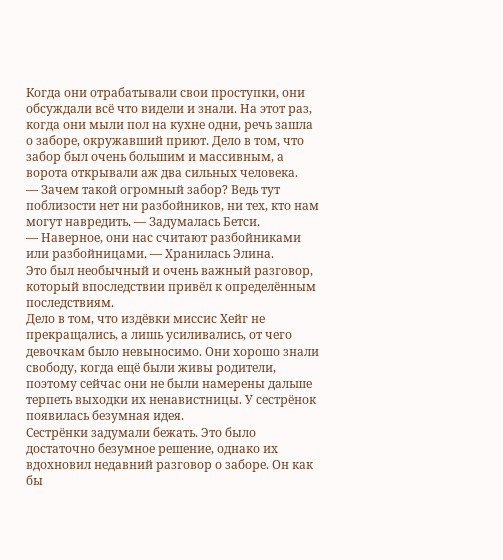Когда они отрабатывали свои проступки, они обсуждали всё что видели и знали. На этот раз, когда они мыли пол на кухне одни, речь зашла о заборе, окружавший приют. Дело в том, что забор был очень большим и массивным, а ворота открывали аж два сильных человека.
— Зачем такой огромный забор? Ведь тут поблизости нет ни разбойников, ни тех, кто нам могут навредить. — Задумалась Бетси.
— Наверное, они нас считают разбойниками или разбойницами. — Хранилась Элина.
Это был необычный и очень важный разговор, который впоследствии привёл к определённым последствиям.
Дело в том, что издёвки миссис Хейг не прекращались, а лишь усиливались, от чего девочкам было невыносимо. Они хорошо знали свободу, когда ещё были живы родители, поэтому сейчас они не были намерены дальше терпеть выходки их ненавистницы. У сестрёнок появилась безумная идея.
Сестрёнки задумали бежать. Это было достаточно безумное решение, однако их вдохновил недавний разговор о заборе. Он как бы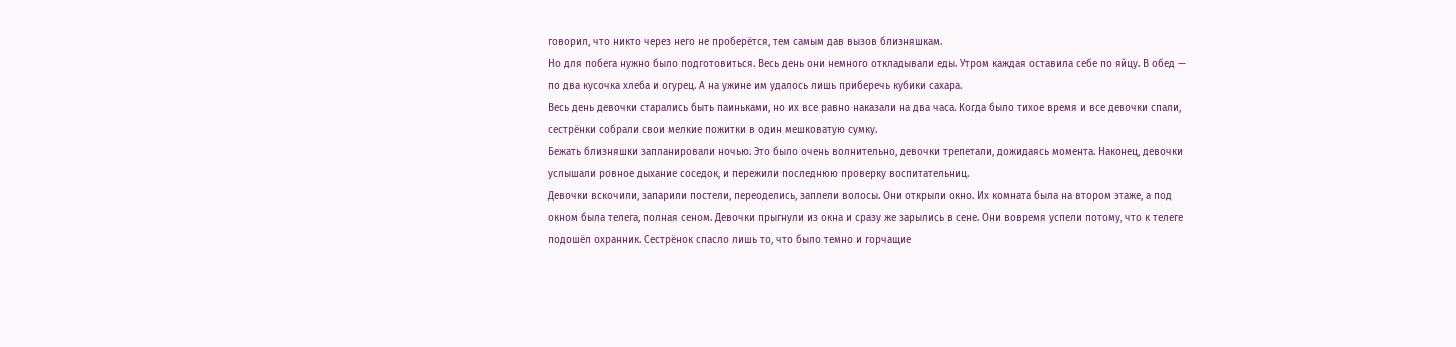говорил, что никто через него не проберётся, тем самым дав вызов близняшкам.
Но для побега нужно было подготовиться. Весь день они немного откладывали еды. Утром каждая оставила себе по яйцу. В обед — по два кусочка хлеба и огурец. А на ужине им удалось лишь приберечь кубики сахара.
Весь день девочки старались быть паиньками, но их все равно наказали на два часа. Когда было тихое время и все девочки спали, сестрёнки собрали свои мелкие пожитки в один мешковатую сумку.
Бежать близняшки запланировали ночью. Это было очень волнительно, девочки трепетали, дожидаясь момента. Наконец, девочки услышали ровное дыхание соседок, и пережили последнюю проверку воспитательниц.
Девочки вскочили, запарили постели, переоделись, заплели волосы. Они открыли окно. Их комната была на втором этаже, а под окном была телега, полная сеном. Девочки прыгнули из окна и сразу же зарылись в сене. Они вовремя успели потому, что к телеге подошёл охранник. Сестрёнок спасло лишь то, что было темно и горчащие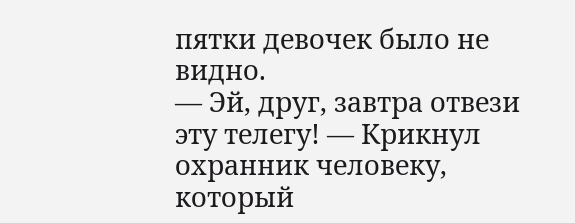пятки девочек было не видно.
— Эй, друг, завтра отвези эту телегу! — Крикнул охранник человеку, который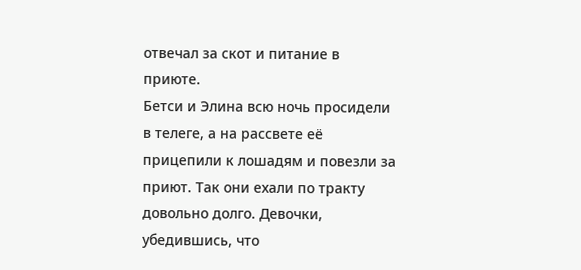отвечал за скот и питание в приюте.
Бетси и Элина всю ночь просидели в телеге, а на рассвете её прицепили к лошадям и повезли за приют. Так они ехали по тракту довольно долго. Девочки, убедившись, что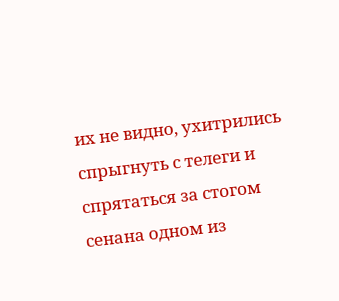их не видно, ухитрились спрыгнуть с телеги и спрятаться за стогом сенана одном из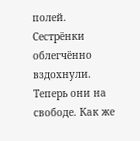полей.
Сестрёнки облегчённо вздохнули. Теперь они на свободе. Как же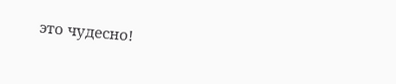это чудесно!